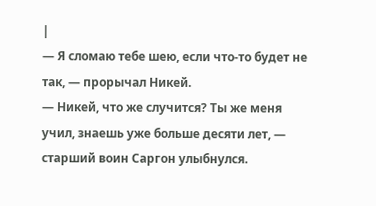|
— Я сломаю тебе шею, если что-то будет не так, — прорычал Никей.
— Никей, что же случится? Ты же меня учил, знаешь уже больше десяти лет, — старший воин Саргон улыбнулся.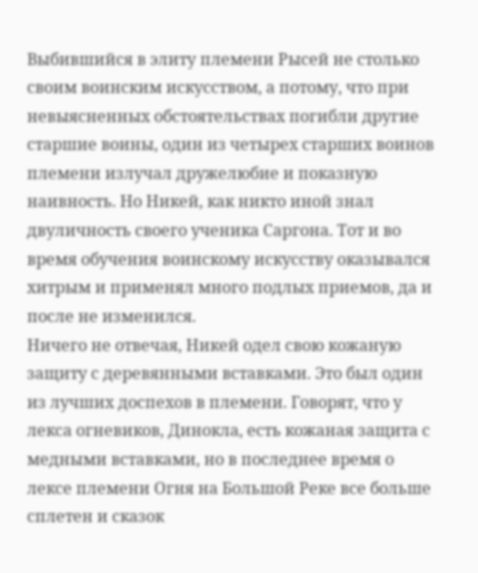Выбившийся в элиту племени Рысей не столько своим воинским искусством, а потому, что при невыясненных обстоятельствах погибли другие старшие воины, один из четырех старших воинов племени излучал дружелюбие и показную наивность. Но Никей, как никто иной знал двуличность своего ученика Саргона. Тот и во время обучения воинскому искусству оказывался хитрым и применял много подлых приемов, да и после не изменился.
Ничего не отвечая, Никей одел свою кожаную защиту с деревянными вставками. Это был один из лучших доспехов в племени. Говорят, что у лекса огневиков, Динокла, есть кожаная защита с медными вставками, но в последнее время о лексе племени Огня на Большой Реке все больше сплетен и сказок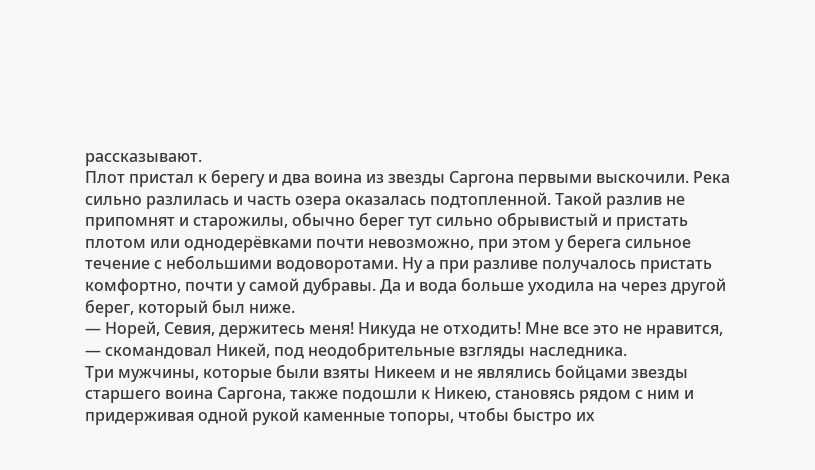рассказывают.
Плот пристал к берегу и два воина из звезды Саргона первыми выскочили. Река сильно разлилась и часть озера оказалась подтопленной. Такой разлив не припомнят и старожилы, обычно берег тут сильно обрывистый и пристать плотом или однодерёвками почти невозможно, при этом у берега сильное течение с небольшими водоворотами. Ну а при разливе получалось пристать комфортно, почти у самой дубравы. Да и вода больше уходила на через другой берег, который был ниже.
— Норей, Севия, держитесь меня! Никуда не отходить! Мне все это не нравится, — скомандовал Никей, под неодобрительные взгляды наследника.
Три мужчины, которые были взяты Никеем и не являлись бойцами звезды старшего воина Саргона, также подошли к Никею, становясь рядом с ним и придерживая одной рукой каменные топоры, чтобы быстро их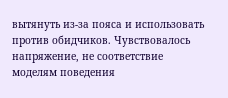вытянуть из-за пояса и использовать против обидчиков. Чувствовалось напряжение, не соответствие моделям поведения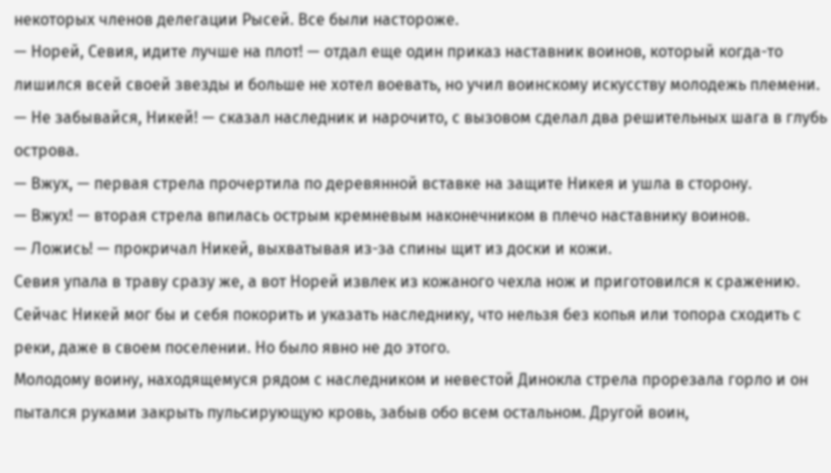некоторых членов делегации Рысей. Все были настороже.
— Норей, Севия, идите лучше на плот! — отдал еще один приказ наставник воинов, который когда-то лишился всей своей звезды и больше не хотел воевать, но учил воинскому искусству молодежь племени.
— Не забывайся, Никей! — сказал наследник и нарочито, с вызовом сделал два решительных шага в глубь острова.
— Вжух, — первая стрела прочертила по деревянной вставке на защите Никея и ушла в сторону.
— Вжух! — вторая стрела впилась острым кремневым наконечником в плечо наставнику воинов.
— Ложись! — прокричал Никей, выхватывая из-за спины щит из доски и кожи.
Севия упала в траву сразу же, а вот Норей извлек из кожаного чехла нож и приготовился к сражению. Сейчас Никей мог бы и себя покорить и указать наследнику, что нельзя без копья или топора сходить с реки, даже в своем поселении. Но было явно не до этого.
Молодому воину, находящемуся рядом с наследником и невестой Динокла стрела прорезала горло и он пытался руками закрыть пульсирующую кровь, забыв обо всем остальном. Другой воин,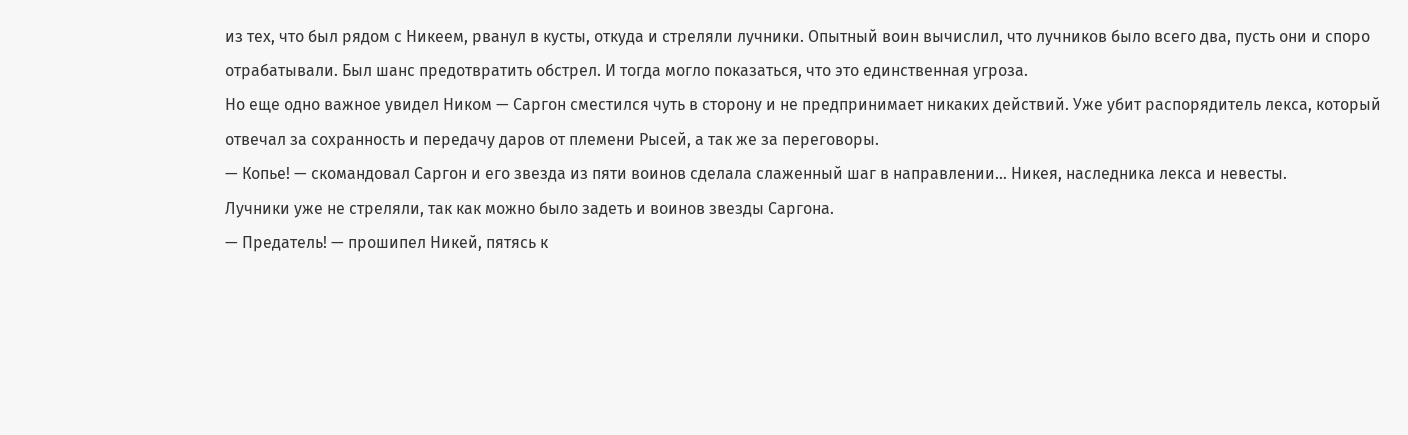из тех, что был рядом с Никеем, рванул в кусты, откуда и стреляли лучники. Опытный воин вычислил, что лучников было всего два, пусть они и споро отрабатывали. Был шанс предотвратить обстрел. И тогда могло показаться, что это единственная угроза.
Но еще одно важное увидел Ником — Саргон сместился чуть в сторону и не предпринимает никаких действий. Уже убит распорядитель лекса, который отвечал за сохранность и передачу даров от племени Рысей, а так же за переговоры.
— Копье! — скомандовал Саргон и его звезда из пяти воинов сделала слаженный шаг в направлении… Никея, наследника лекса и невесты.
Лучники уже не стреляли, так как можно было задеть и воинов звезды Саргона.
— Предатель! — прошипел Никей, пятясь к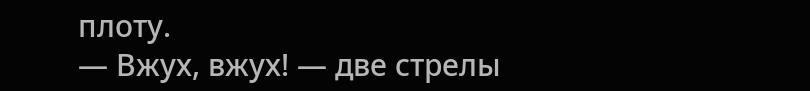плоту.
— Вжух, вжух! — две стрелы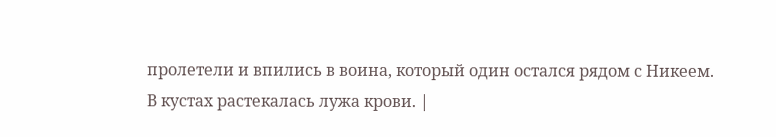пролетели и впились в воина, который один остался рядом с Никеем.
В кустах растекалась лужа крови. |